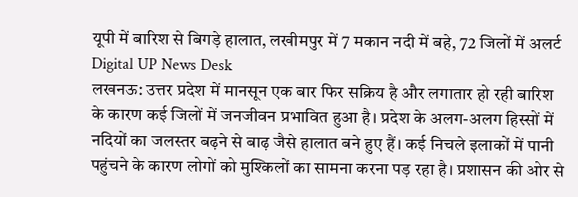यूपी में बारिश से बिगड़े हालात, लखीमपुर में 7 मकान नदी में बहे, 72 जिलों में अलर्ट
Digital UP News Desk
लखनऊ: उत्तर प्रदेश में मानसून एक बार फिर सक्रिय है और लगातार हो रही बारिश के कारण कई जिलों में जनजीवन प्रभावित हुआ है। प्रदेश के अलग-अलग हिस्सों में नदियों का जलस्तर बढ़ने से बाढ़ जैसे हालात बने हुए हैं। कई निचले इलाकों में पानी पहुंचने के कारण लोगों को मुश्किलों का सामना करना पड़ रहा है। प्रशासन की ओर से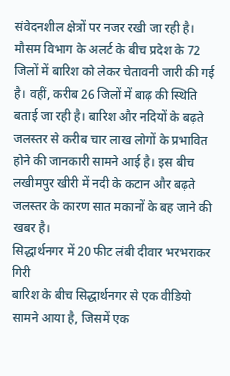संवेदनशील क्षेत्रों पर नजर रखी जा रही है।
मौसम विभाग के अलर्ट के बीच प्रदेश के 72 जिलों में बारिश को लेकर चेतावनी जारी की गई है। वहीं, करीब 26 जिलों में बाढ़ की स्थिति बताई जा रही है। बारिश और नदियों के बढ़ते जलस्तर से करीब चार लाख लोगों के प्रभावित होने की जानकारी सामने आई है। इस बीच लखीमपुर खीरी में नदी के कटान और बढ़ते जलस्तर के कारण सात मकानों के बह जाने की खबर है।
सिद्धार्थनगर में 20 फीट लंबी दीवार भरभराकर गिरी
बारिश के बीच सिद्धार्थनगर से एक वीडियो सामने आया है, जिसमें एक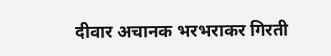दीवार अचानक भरभराकर गिरती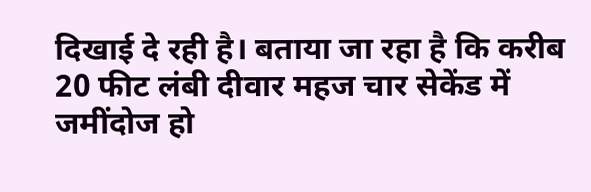दिखाई दे रही है। बताया जा रहा है कि करीब 20 फीट लंबी दीवार महज चार सेकेंड में जमींदोज हो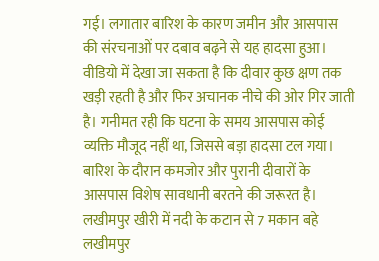गई। लगातार बारिश के कारण जमीन और आसपास की संरचनाओं पर दबाव बढ़ने से यह हादसा हुआ।
वीडियो में देखा जा सकता है कि दीवार कुछ क्षण तक खड़ी रहती है और फिर अचानक नीचे की ओर गिर जाती है। गनीमत रही कि घटना के समय आसपास कोई व्यक्ति मौजूद नहीं था, जिससे बड़ा हादसा टल गया। बारिश के दौरान कमजोर और पुरानी दीवारों के आसपास विशेष सावधानी बरतने की जरूरत है।
लखीमपुर खीरी में नदी के कटान से 7 मकान बहे
लखीमपुर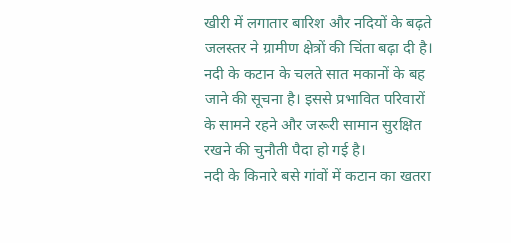खीरी में लगातार बारिश और नदियों के बढ़ते जलस्तर ने ग्रामीण क्षेत्रों की चिंता बढ़ा दी है। नदी के कटान के चलते सात मकानों के बह जाने की सूचना है। इससे प्रभावित परिवारों के सामने रहने और जरूरी सामान सुरक्षित रखने की चुनौती पैदा हो गई है।
नदी के किनारे बसे गांवों में कटान का खतरा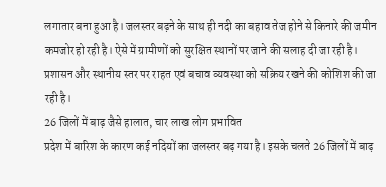लगातार बना हुआ है। जलस्तर बढ़ने के साथ ही नदी का बहाव तेज होने से किनारे की जमीन कमजोर हो रही है। ऐसे में ग्रामीणों को सुरक्षित स्थानों पर जाने की सलाह दी जा रही है। प्रशासन और स्थानीय स्तर पर राहत एवं बचाव व्यवस्था को सक्रिय रखने की कोशिश की जा रही है।
26 जिलों में बाढ़ जैसे हालात, चार लाख लोग प्रभावित
प्रदेश में बारिश के कारण कई नदियों का जलस्तर बढ़ गया है। इसके चलते 26 जिलों में बाढ़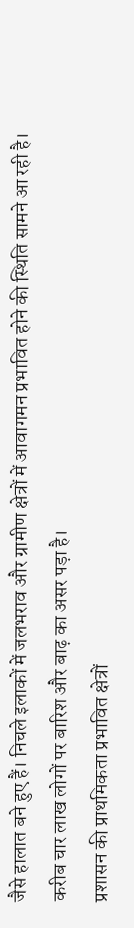जैसे हालात बने हुए हैं। निचले इलाकों में जलभराव और ग्रामीण क्षेत्रों में आवागमन प्रभावित होने की स्थिति सामने आ रही है। करीब चार लाख लोगों पर बारिश और बाढ़ का असर पड़ा है।
प्रशासन की प्राथमिकता प्रभावित क्षेत्रों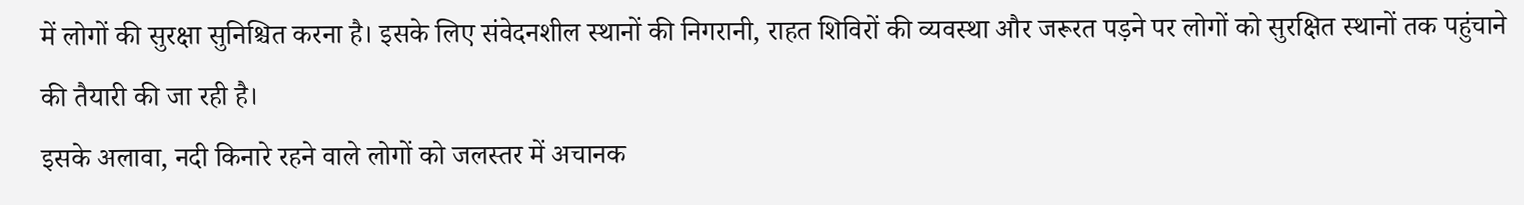में लोगों की सुरक्षा सुनिश्चित करना है। इसके लिए संवेदनशील स्थानों की निगरानी, राहत शिविरों की व्यवस्था और जरूरत पड़ने पर लोगों को सुरक्षित स्थानों तक पहुंचाने की तैयारी की जा रही है।
इसके अलावा, नदी किनारे रहने वाले लोगों को जलस्तर में अचानक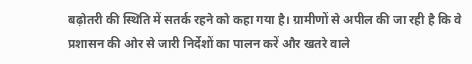बढ़ोतरी की स्थिति में सतर्क रहने को कहा गया है। ग्रामीणों से अपील की जा रही है कि वे प्रशासन की ओर से जारी निर्देशों का पालन करें और खतरे वाले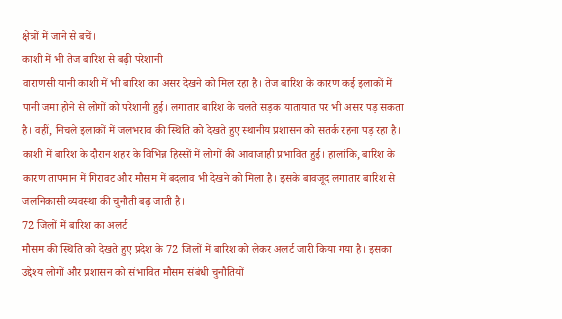क्षेत्रों में जाने से बचें।
काशी में भी तेज बारिश से बढ़ी परेशानी
वाराणसी यानी काशी में भी बारिश का असर देखने को मिल रहा है। तेज बारिश के कारण कई इलाकों में पानी जमा होने से लोगों को परेशानी हुई। लगातार बारिश के चलते सड़क यातायात पर भी असर पड़ सकता है। वहीं, निचले इलाकों में जलभराव की स्थिति को देखते हुए स्थानीय प्रशासन को सतर्क रहना पड़ रहा है।
काशी में बारिश के दौरान शहर के विभिन्न हिस्सों में लोगों की आवाजाही प्रभावित हुई। हालांकि, बारिश के कारण तापमान में गिरावट और मौसम में बदलाव भी देखने को मिला है। इसके बावजूद लगातार बारिश से जलनिकासी व्यवस्था की चुनौती बढ़ जाती है।
72 जिलों में बारिश का अलर्ट
मौसम की स्थिति को देखते हुए प्रदेश के 72 जिलों में बारिश को लेकर अलर्ट जारी किया गया है। इसका उद्देश्य लोगों और प्रशासन को संभावित मौसम संबंधी चुनौतियों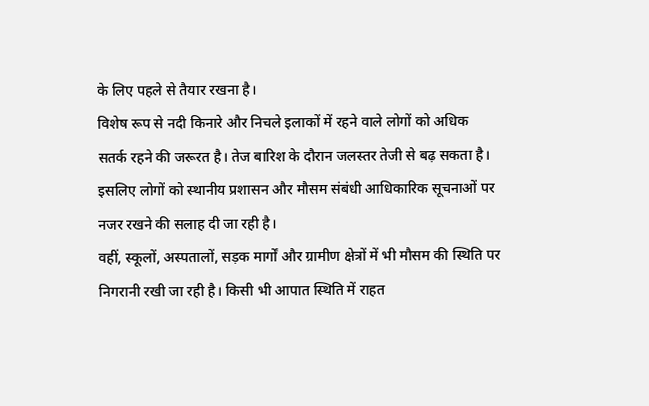के लिए पहले से तैयार रखना है।
विशेष रूप से नदी किनारे और निचले इलाकों में रहने वाले लोगों को अधिक सतर्क रहने की जरूरत है। तेज बारिश के दौरान जलस्तर तेजी से बढ़ सकता है। इसलिए लोगों को स्थानीय प्रशासन और मौसम संबंधी आधिकारिक सूचनाओं पर नजर रखने की सलाह दी जा रही है।
वहीं, स्कूलों, अस्पतालों, सड़क मार्गों और ग्रामीण क्षेत्रों में भी मौसम की स्थिति पर निगरानी रखी जा रही है। किसी भी आपात स्थिति में राहत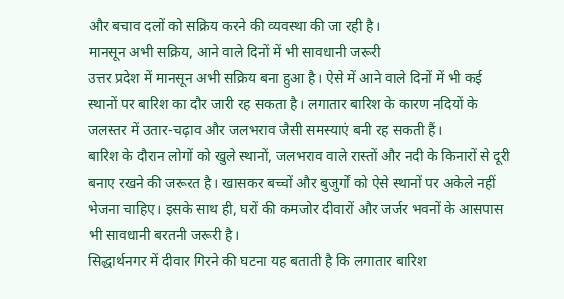और बचाव दलों को सक्रिय करने की व्यवस्था की जा रही है।
मानसून अभी सक्रिय, आने वाले दिनों में भी सावधानी जरूरी
उत्तर प्रदेश में मानसून अभी सक्रिय बना हुआ है। ऐसे में आने वाले दिनों में भी कई स्थानों पर बारिश का दौर जारी रह सकता है। लगातार बारिश के कारण नदियों के जलस्तर में उतार-चढ़ाव और जलभराव जैसी समस्याएं बनी रह सकती हैं।
बारिश के दौरान लोगों को खुले स्थानों, जलभराव वाले रास्तों और नदी के किनारों से दूरी बनाए रखने की जरूरत है। खासकर बच्चों और बुजुर्गों को ऐसे स्थानों पर अकेले नहीं भेजना चाहिए। इसके साथ ही, घरों की कमजोर दीवारों और जर्जर भवनों के आसपास भी सावधानी बरतनी जरूरी है।
सिद्धार्थनगर में दीवार गिरने की घटना यह बताती है कि लगातार बारिश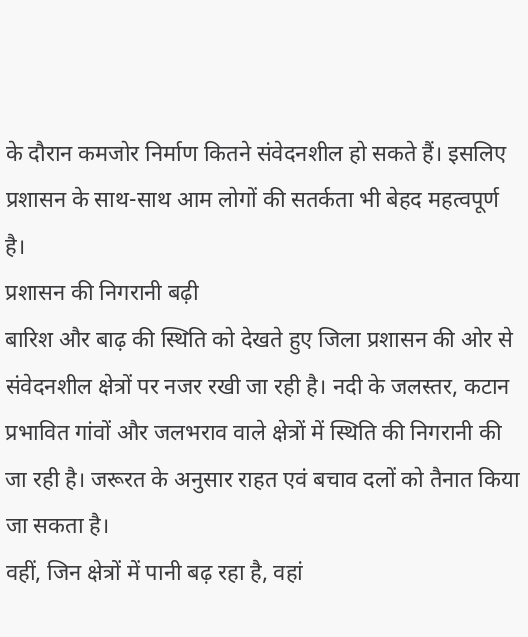के दौरान कमजोर निर्माण कितने संवेदनशील हो सकते हैं। इसलिए प्रशासन के साथ-साथ आम लोगों की सतर्कता भी बेहद महत्वपूर्ण है।
प्रशासन की निगरानी बढ़ी
बारिश और बाढ़ की स्थिति को देखते हुए जिला प्रशासन की ओर से संवेदनशील क्षेत्रों पर नजर रखी जा रही है। नदी के जलस्तर, कटान प्रभावित गांवों और जलभराव वाले क्षेत्रों में स्थिति की निगरानी की जा रही है। जरूरत के अनुसार राहत एवं बचाव दलों को तैनात किया जा सकता है।
वहीं, जिन क्षेत्रों में पानी बढ़ रहा है, वहां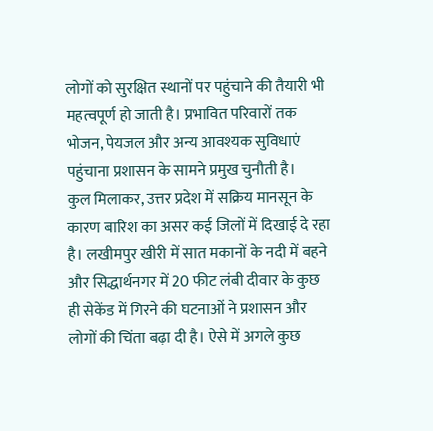लोगों को सुरक्षित स्थानों पर पहुंचाने की तैयारी भी महत्वपूर्ण हो जाती है। प्रभावित परिवारों तक भोजन, पेयजल और अन्य आवश्यक सुविधाएं पहुंचाना प्रशासन के सामने प्रमुख चुनौती है।
कुल मिलाकर, उत्तर प्रदेश में सक्रिय मानसून के कारण बारिश का असर कई जिलों में दिखाई दे रहा है। लखीमपुर खीरी में सात मकानों के नदी में बहने और सिद्धार्थनगर में 20 फीट लंबी दीवार के कुछ ही सेकेंड में गिरने की घटनाओं ने प्रशासन और लोगों की चिंता बढ़ा दी है। ऐसे में अगले कुछ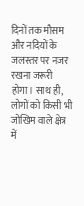दिनों तक मौसम और नदियों के जलस्तर पर नजर रखना जरूरी होगा। साथ ही, लोगों को किसी भी जोखिम वाले क्षेत्र में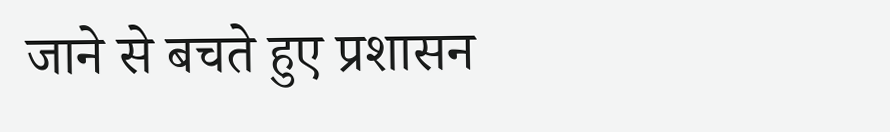जाने से बचते हुए प्रशासन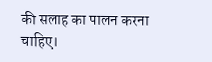की सलाह का पालन करना चाहिए।